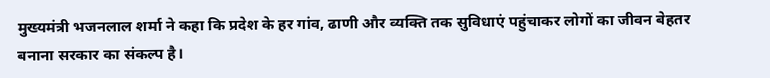मुख्यमंत्री भजनलाल शर्मा ने कहा कि प्रदेश के हर गांव, ढाणी और व्यक्ति तक सुविधाएं पहुंचाकर लोगों का जीवन बेहतर बनाना सरकार का संकल्प है।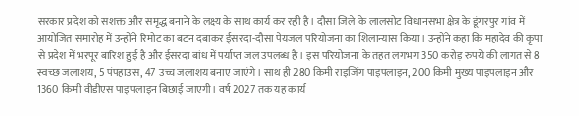सरकार प्रदेश को सशक्त और समृद्ध बनाने के लक्ष्य के साथ कार्य कर रही है। दौसा जिले के लालसोट विधानसभा क्षेत्र के डूंगरपुर गांव में आयोजित समारोह में उन्होंने रिमोट का बटन दबाकर ईसरदा-दौसा पेयजल परियोजना का शिलान्यास किया। उन्होंने कहा कि महादेव की कृपा से प्रदेश में भरपूर बारिश हुई है और ईसरदा बांध में पर्याप्त जल उपलब्ध है। इस परियोजना के तहत लगभग 350 करोड़ रुपये की लागत से 8 स्वच्छ जलाशय, 5 पंपहाउस, 47 उच्च जलाशय बनाए जाएंगे। साथ ही 280 किमी राइजिंग पाइपलाइन, 200 किमी मुख्य पाइपलाइन और 1360 किमी वीडीएस पाइपलाइन बिछाई जाएगी। वर्ष 2027 तक यह कार्य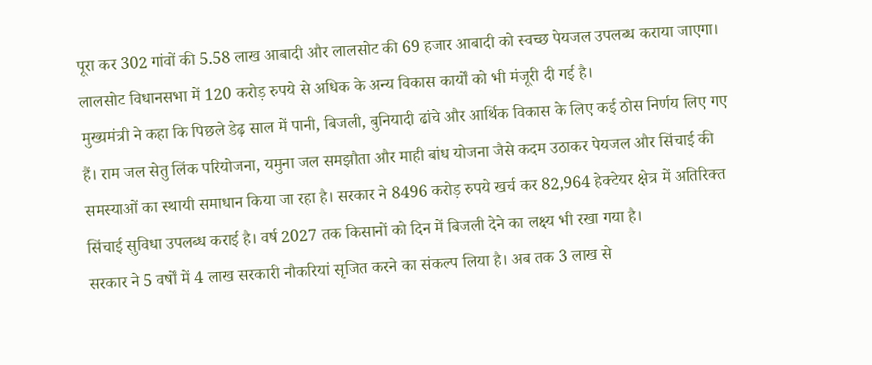पूरा कर 302 गांवों की 5.58 लाख आबादी और लालसोट की 69 हजार आबादी को स्वच्छ पेयजल उपलब्ध कराया जाएगा। लालसोट विधानसभा में 120 करोड़ रुपये से अधिक के अन्य विकास कार्यों को भी मंजूरी दी गई है।
मुख्यमंत्री ने कहा कि पिछले डेढ़ साल में पानी, बिजली, बुनियादी ढांचे और आर्थिक विकास के लिए कई ठोस निर्णय लिए गए हैं। राम जल सेतु लिंक परियोजना, यमुना जल समझौता और माही बांध योजना जैसे कदम उठाकर पेयजल और सिंचाई की समस्याओं का स्थायी समाधान किया जा रहा है। सरकार ने 8496 करोड़ रुपये खर्च कर 82,964 हेक्टेयर क्षेत्र में अतिरिक्त सिंचाई सुविधा उपलब्ध कराई है। वर्ष 2027 तक किसानों को दिन में बिजली देने का लक्ष्य भी रखा गया है।
सरकार ने 5 वर्षों में 4 लाख सरकारी नौकरियां सृजित करने का संकल्प लिया है। अब तक 3 लाख से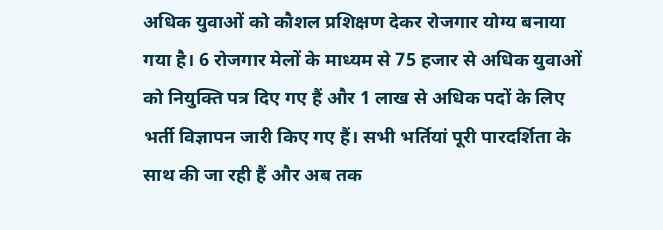अधिक युवाओं को कौशल प्रशिक्षण देकर रोजगार योग्य बनाया गया है। 6 रोजगार मेलों के माध्यम से 75 हजार से अधिक युवाओं को नियुक्ति पत्र दिए गए हैं और 1 लाख से अधिक पदों के लिए भर्ती विज्ञापन जारी किए गए हैं। सभी भर्तियां पूरी पारदर्शिता के साथ की जा रही हैं और अब तक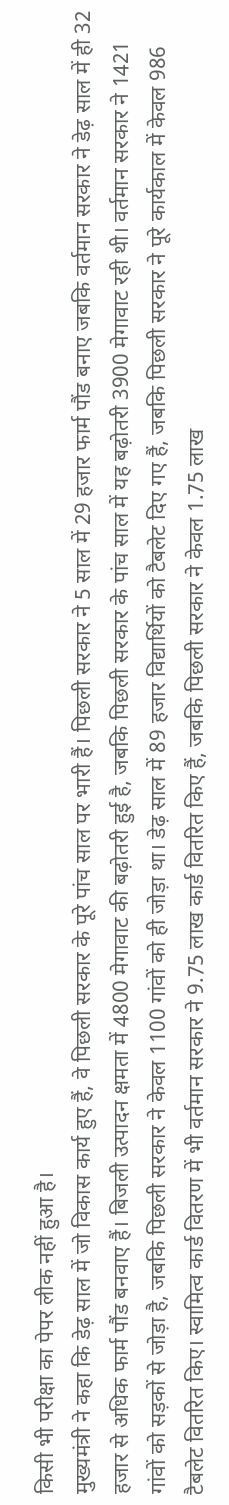किसी भी परीक्षा का पेपर लीक नहीं हुआ है।
मुख्यमंत्री ने कहा कि डेढ़ साल में जो विकास कार्य हुए हैं, वे पिछली सरकार के पूरे पांच साल पर भारी हैं। पिछली सरकार ने 5 साल में 29 हजार फार्म पौंड बनाए जबकि वर्तमान सरकार ने डेढ़ साल में ही 32 हजार से अधिक फार्म पौंड बनवाए हैं। बिजली उत्पादन क्षमता में 4800 मेगावाट की बढ़ोतरी हुई है, जबकि पिछली सरकार के पांच साल में यह बढ़ोतरी 3900 मेगावाट रही थी। वर्तमान सरकार ने 1421 गांवों को सड़कों से जोड़ा है, जबकि पिछली सरकार ने केवल 1100 गांवों को ही जोड़ा था। डेढ़ साल में 89 हजार विद्यार्थियों को टैबलेट दिए गए हैं, जबकि पिछली सरकार ने पूरे कार्यकाल में केवल 986 टैबलेट वितरित किए। स्वामित्व कार्ड वितरण में भी वर्तमान सरकार ने 9.75 लाख कार्ड वितरित किए हैं, जबकि पिछली सरकार ने केवल 1.75 लाख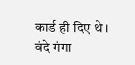कार्ड ही दिए थे।
वंदे गंगा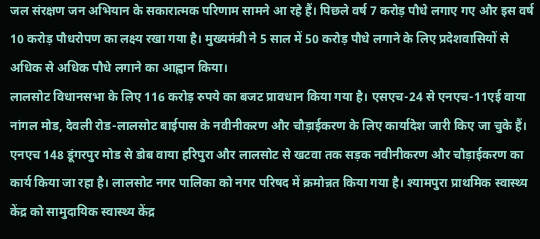जल संरक्षण जन अभियान के सकारात्मक परिणाम सामने आ रहे हैं। पिछले वर्ष 7 करोड़ पौधे लगाए गए और इस वर्ष 10 करोड़ पौधरोपण का लक्ष्य रखा गया है। मुख्यमंत्री ने 5 साल में 50 करोड़ पौधे लगाने के लिए प्रदेशवासियों से अधिक से अधिक पौधे लगाने का आह्वान किया।
लालसोट विधानसभा के लिए 116 करोड़ रुपये का बजट प्रावधान किया गया है। एसएच-24 से एनएच-11एई वाया नांगल मोड, देवली रोड-लालसोट बाईपास के नवीनीकरण और चौड़ाईकरण के लिए कार्यादेश जारी किए जा चुके हैं। एनएच 148 डूंगरपुर मोड से डोब वाया हरिपुरा और लालसोट से खटवा तक सड़क नवीनीकरण और चौड़ाईकरण का कार्य किया जा रहा है। लालसोट नगर पालिका को नगर परिषद में क्रमोन्नत किया गया है। श्यामपुरा प्राथमिक स्वास्थ्य केंद्र को सामुदायिक स्वास्थ्य केंद्र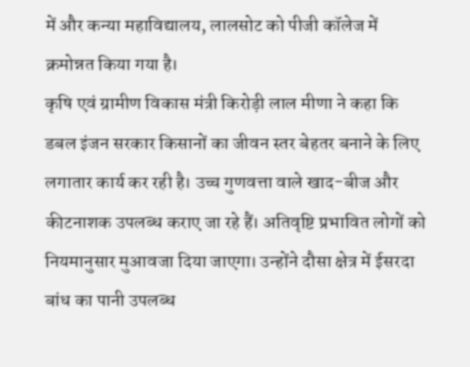में और कन्या महाविद्यालय, लालसोट को पीजी कॉलेज में क्रमोन्नत किया गया है।
कृषि एवं ग्रामीण विकास मंत्री किरोड़ी लाल मीणा ने कहा कि डबल इंजन सरकार किसानों का जीवन स्तर बेहतर बनाने के लिए लगातार कार्य कर रही है। उच्च गुणवत्ता वाले खाद-बीज और कीटनाशक उपलब्ध कराए जा रहे हैं। अतिवृष्टि प्रभावित लोगों को नियमानुसार मुआवजा दिया जाएगा। उन्होंने दौसा क्षेत्र में ईसरदा बांध का पानी उपलब्ध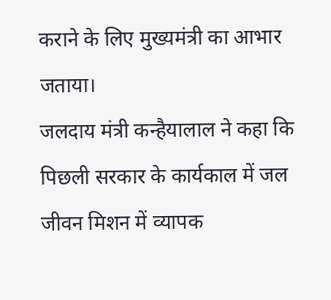कराने के लिए मुख्यमंत्री का आभार जताया।
जलदाय मंत्री कन्हैयालाल ने कहा कि पिछली सरकार के कार्यकाल में जल जीवन मिशन में व्यापक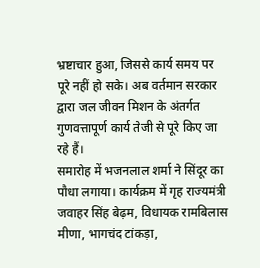भ्रष्टाचार हुआ, जिससे कार्य समय पर पूरे नहीं हो सके। अब वर्तमान सरकार द्वारा जल जीवन मिशन के अंतर्गत गुणवत्तापूर्ण कार्य तेजी से पूरे किए जा रहे हैं।
समारोह में भजनलाल शर्मा ने सिंदूर का पौधा लगाया। कार्यक्रम में गृह राज्यमंत्री जवाहर सिंह बेढ़म, विधायक रामबिलास मीणा, भागचंद टांकड़ा,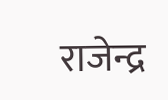राजेन्द्र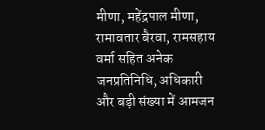मीणा, महेंद्रपाल मीणा, रामावतार बैरवा, रामसहाय वर्मा सहित अनेक जनप्रतिनिधि, अधिकारी और बड़ी संख्या में आमजन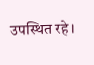उपस्थित रहे।